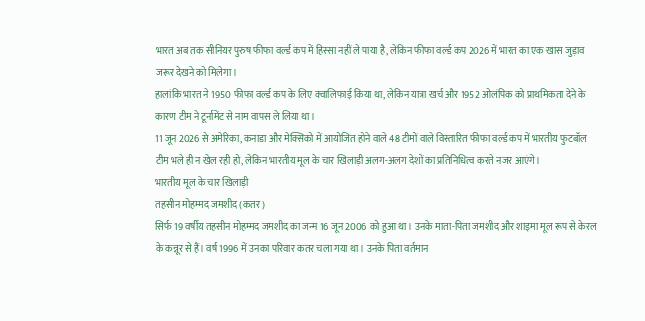भारत अब तक सीनियर पुरुष फीफा वर्ल्ड कप में हिस्सा नहीं ले पाया है, लेकिन फीफा वर्ल्ड कप 2026 में भारत का एक खास जुड़ाव जरूर देखने को मिलेगा।
हालांकि भारत ने 1950 फीफा वर्ल्ड कप के लिए क्वालिफाई किया था, लेकिन यात्रा खर्च और 1952 ओलंपिक को प्राथमिकता देने के कारण टीम ने टूर्नामेंट से नाम वापस ले लिया था।
11 जून 2026 से अमेरिका, कनाडा और मेक्सिको में आयोजित होने वाले 48 टीमों वाले विस्तारित फीफा वर्ल्ड कप में भारतीय फुटबॉल टीम भले ही न खेल रही हो, लेकिन भारतीय मूल के चार खिलाड़ी अलग-अलग देशों का प्रतिनिधित्व करते नजर आएंगे।
भारतीय मूल के चार खिलाड़ी
तहसीन मोहम्मद जमशीद (कतर)
सिर्फ 19 वर्षीय तहसीन मोहम्मद जमशीद का जन्म 16 जून 2006 को हुआ था। उनके माता-पिता जमशीद और शाइमा मूल रूप से केरल के कन्नूर से हैं। वर्ष 1996 में उनका परिवार कतर चला गया था। उनके पिता वर्तमान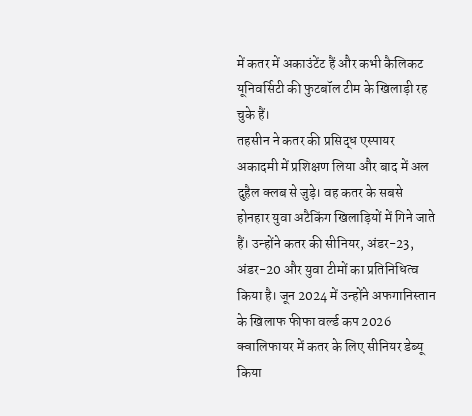में कतर में अकाउंटेंट हैं और कभी कैलिकट यूनिवर्सिटी की फुटबॉल टीम के खिलाड़ी रह चुके हैं।
तहसीन ने कतर की प्रसिद्ध एस्पायर अकादमी में प्रशिक्षण लिया और बाद में अल दुहैल क्लब से जुड़े। वह कतर के सबसे होनहार युवा अटैकिंग खिलाड़ियों में गिने जाते हैं। उन्होंने कतर की सीनियर, अंडर-23, अंडर-20 और युवा टीमों का प्रतिनिधित्व किया है। जून 2024 में उन्होंने अफगानिस्तान के खिलाफ फीफा वर्ल्ड कप 2026 क्वालिफायर में कतर के लिए सीनियर डेब्यू किया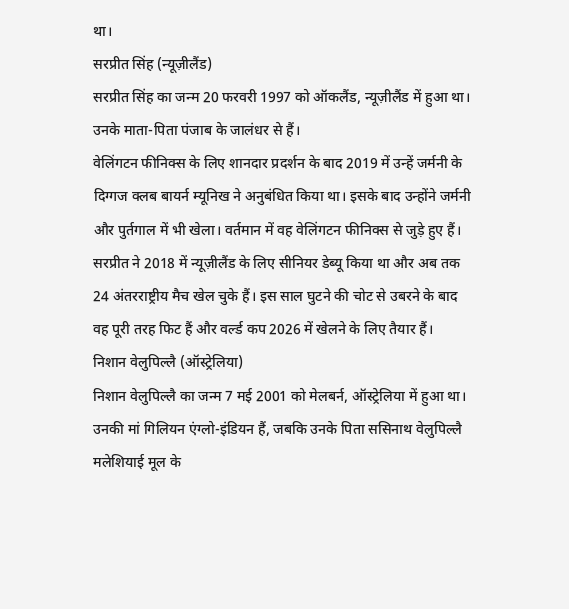था।
सरप्रीत सिंह (न्यूज़ीलैंड)
सरप्रीत सिंह का जन्म 20 फरवरी 1997 को ऑकलैंड, न्यूज़ीलैंड में हुआ था। उनके माता-पिता पंजाब के जालंधर से हैं।
वेलिंगटन फीनिक्स के लिए शानदार प्रदर्शन के बाद 2019 में उन्हें जर्मनी के दिग्गज क्लब बायर्न म्यूनिख ने अनुबंधित किया था। इसके बाद उन्होंने जर्मनी और पुर्तगाल में भी खेला। वर्तमान में वह वेलिंगटन फीनिक्स से जुड़े हुए हैं।
सरप्रीत ने 2018 में न्यूज़ीलैंड के लिए सीनियर डेब्यू किया था और अब तक 24 अंतरराष्ट्रीय मैच खेल चुके हैं। इस साल घुटने की चोट से उबरने के बाद वह पूरी तरह फिट हैं और वर्ल्ड कप 2026 में खेलने के लिए तैयार हैं।
निशान वेलुपिल्लै (ऑस्ट्रेलिया)
निशान वेलुपिल्लै का जन्म 7 मई 2001 को मेलबर्न, ऑस्ट्रेलिया में हुआ था। उनकी मां गिलियन एंग्लो-इंडियन हैं, जबकि उनके पिता ससिनाथ वेलुपिल्लै मलेशियाई मूल के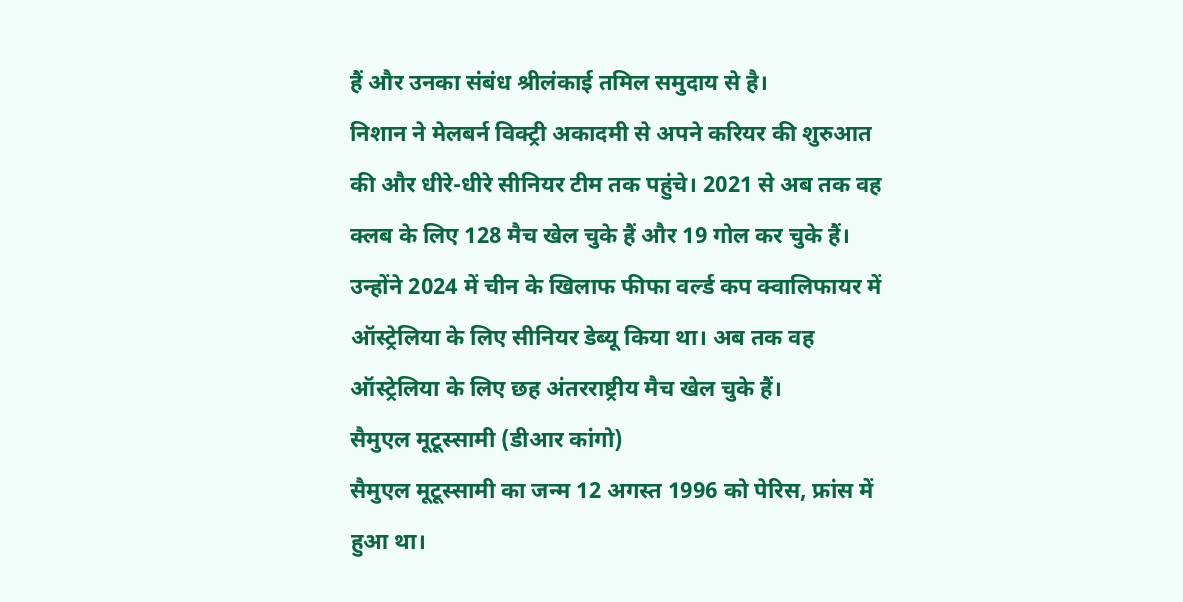हैं और उनका संबंध श्रीलंकाई तमिल समुदाय से है।
निशान ने मेलबर्न विक्ट्री अकादमी से अपने करियर की शुरुआत की और धीरे-धीरे सीनियर टीम तक पहुंचे। 2021 से अब तक वह क्लब के लिए 128 मैच खेल चुके हैं और 19 गोल कर चुके हैं।
उन्होंने 2024 में चीन के खिलाफ फीफा वर्ल्ड कप क्वालिफायर में ऑस्ट्रेलिया के लिए सीनियर डेब्यू किया था। अब तक वह ऑस्ट्रेलिया के लिए छह अंतरराष्ट्रीय मैच खेल चुके हैं।
सैमुएल मूटूस्सामी (डीआर कांगो)
सैमुएल मूटूस्सामी का जन्म 12 अगस्त 1996 को पेरिस, फ्रांस में हुआ था।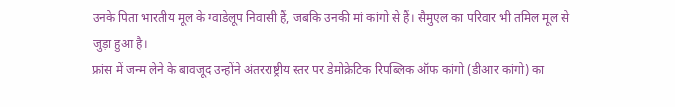उनके पिता भारतीय मूल के ग्वाडेलूप निवासी हैं, जबकि उनकी मां कांगो से हैं। सैमुएल का परिवार भी तमिल मूल से जुड़ा हुआ है।
फ्रांस में जन्म लेने के बावजूद उन्होंने अंतरराष्ट्रीय स्तर पर डेमोक्रेटिक रिपब्लिक ऑफ कांगो (डीआर कांगो) का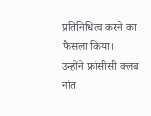प्रतिनिधित्व करने का फैसला किया।
उन्होंने फ्रांसीसी क्लब नांत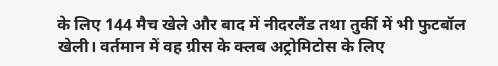के लिए 144 मैच खेले और बाद में नीदरलैंड तथा तुर्की में भी फुटबॉल खेली। वर्तमान में वह ग्रीस के क्लब अट्रोमिटोस के लिए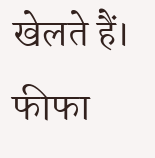खेलते हैं।
फीफा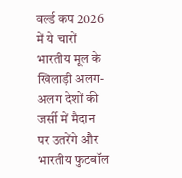वर्ल्ड कप 2026 में ये चारों भारतीय मूल के खिलाड़ी अलग-अलग देशों की जर्सी में मैदान पर उतरेंगे और भारतीय फुटबॉल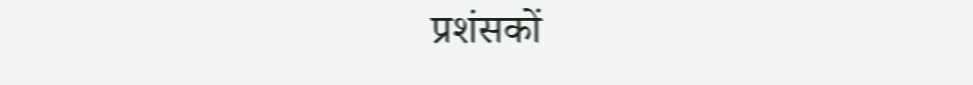प्रशंसकों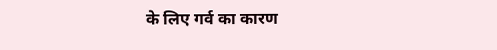के लिए गर्व का कारण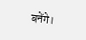बनेंगे।